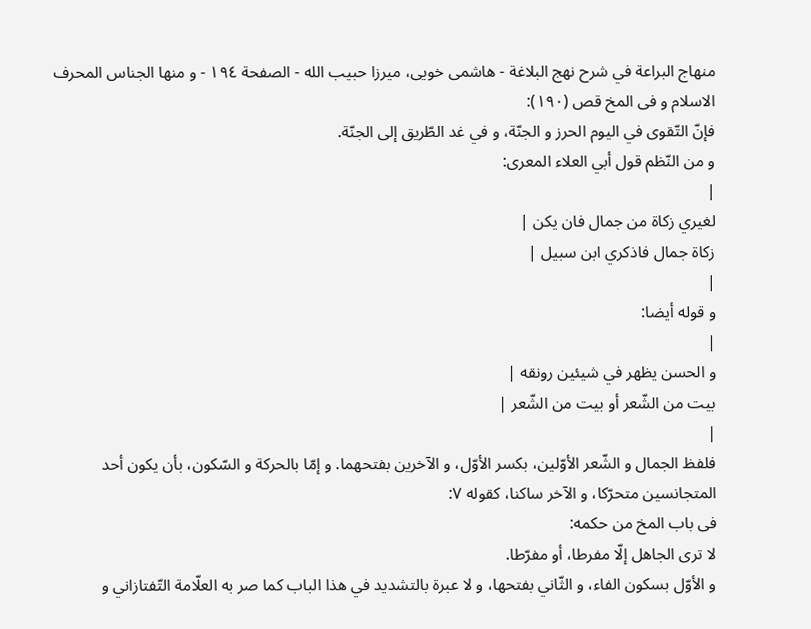منهاج البراعة في شرح نهج البلاغة - هاشمى خويى، ميرزا حبيب الله - الصفحة ١٩٤ - و منها الجناس المحرف
الاسلام و فى المخ قص (١٩٠):
فإنّ التّقوى في اليوم الحرز و الجنّة، و في غد الطّريق إلى الجنّة.
و من النّظم قول أبي العلاء المعرى:
|
لغيري زكاة من جمال فان يكن |
زكاة جمال فاذكري ابن سبيل |
|
و قوله أيضا:
|
و الحسن يظهر في شيئين رونقه |
بيت من الشّعر أو بيت من الشّعر |
|
فلفظ الجمال و الشّعر الأوّلين، بكسر الأوّل، و الآخرين بفتحهما. و إمّا بالحركة و السّكون، بأن يكون أحد المتجانسين متحرّكا، و الآخر ساكنا، كقوله ٧:
فى باب المخ من حكمه:
لا ترى الجاهل إلّا مفرطا، أو مفرّطا.
و الأوّل بسكون الفاء، و الثّاني بفتحها، و لا عبرة بالتشديد في هذا الباب كما صر به العلّامة التّفتازاني و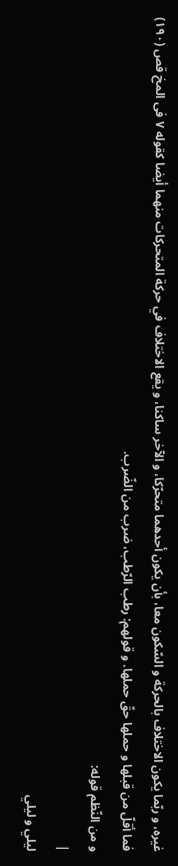غيره، و ربّما يكون الاختلاف بالحركة و السّكون معا، بأن يكون أحدهما متحرّكا، و الآخر ساكنا، و يقع الاختلاف في حركة المتحركات منهما أيضا كقوله ٧ فى المخ قص (١٩٠) فما أقلّ من قبلها و حملها حقّ حملها. و قولهم: رطب الرّطب، ضرب من الضّرب.
و من النّظم قوله:
|
ليلي و ليلي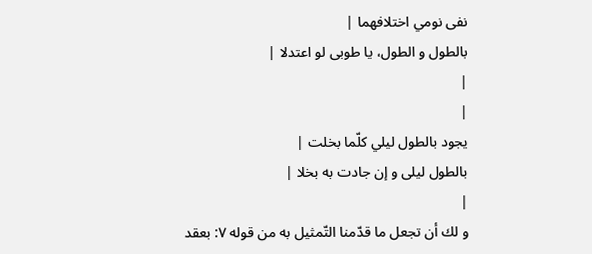نفى نومي اختلافهما |
بالطول و الطول، يا طوبى لو اعتدلا |
|
|
يجود بالطول ليلي كلّما بخلت |
بالطول ليلى و إن جادت به بخلا |
|
و لك أن تجعل ما قدّمنا التّمثيل به من قوله ٧: بعقد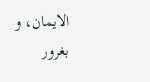الايمان، و بغرور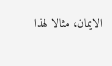الايمان، مثالا لهذا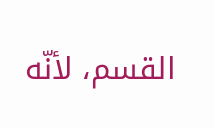القسم، لأنّه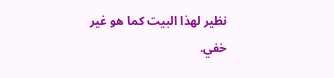نظير لهذا البيت كما هو غير خفي.